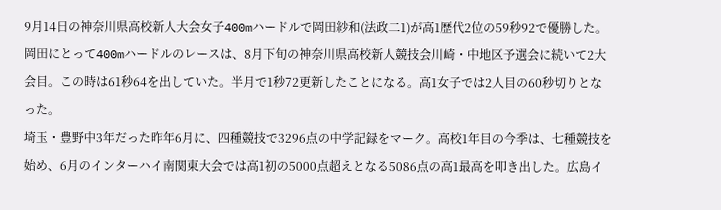9月14日の神奈川県高校新人大会女子400mハードルで岡田紗和(法政二1)が高1歴代2位の59秒92で優勝した。
岡田にとって400mハードルのレースは、8月下旬の神奈川県高校新人競技会川崎・中地区予選会に続いて2大会目。この時は61秒64を出していた。半月で1秒72更新したことになる。高1女子では2人目の60秒切りとなった。
埼玉・豊野中3年だった昨年6月に、四種競技で3296点の中学記録をマーク。高校1年目の今季は、七種競技を始め、6月のインターハイ南関東大会では高1初の5000点超えとなる5086点の高1最高を叩き出した。広島イ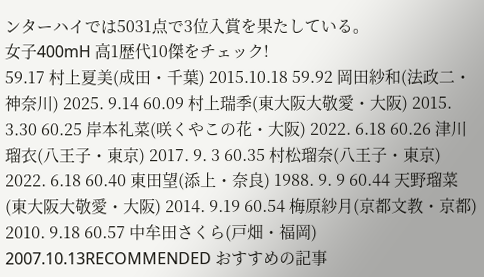ンターハイでは5031点で3位入賞を果たしている。
女子400mH 高1歴代10傑をチェック!
59.17 村上夏美(成田・千葉) 2015.10.18 59.92 岡田紗和(法政二・神奈川) 2025. 9.14 60.09 村上瑞季(東大阪大敬愛・大阪) 2015. 3.30 60.25 岸本礼菜(咲くやこの花・大阪) 2022. 6.18 60.26 津川瑠衣(八王子・東京) 2017. 9. 3 60.35 村松瑠奈(八王子・東京) 2022. 6.18 60.40 東田望(添上・奈良) 1988. 9. 9 60.44 天野瑠菜(東大阪大敬愛・大阪) 2014. 9.19 60.54 梅原紗月(京都文教・京都) 2010. 9.18 60.57 中牟田さくら(戸畑・福岡) 2007.10.13RECOMMENDED おすすめの記事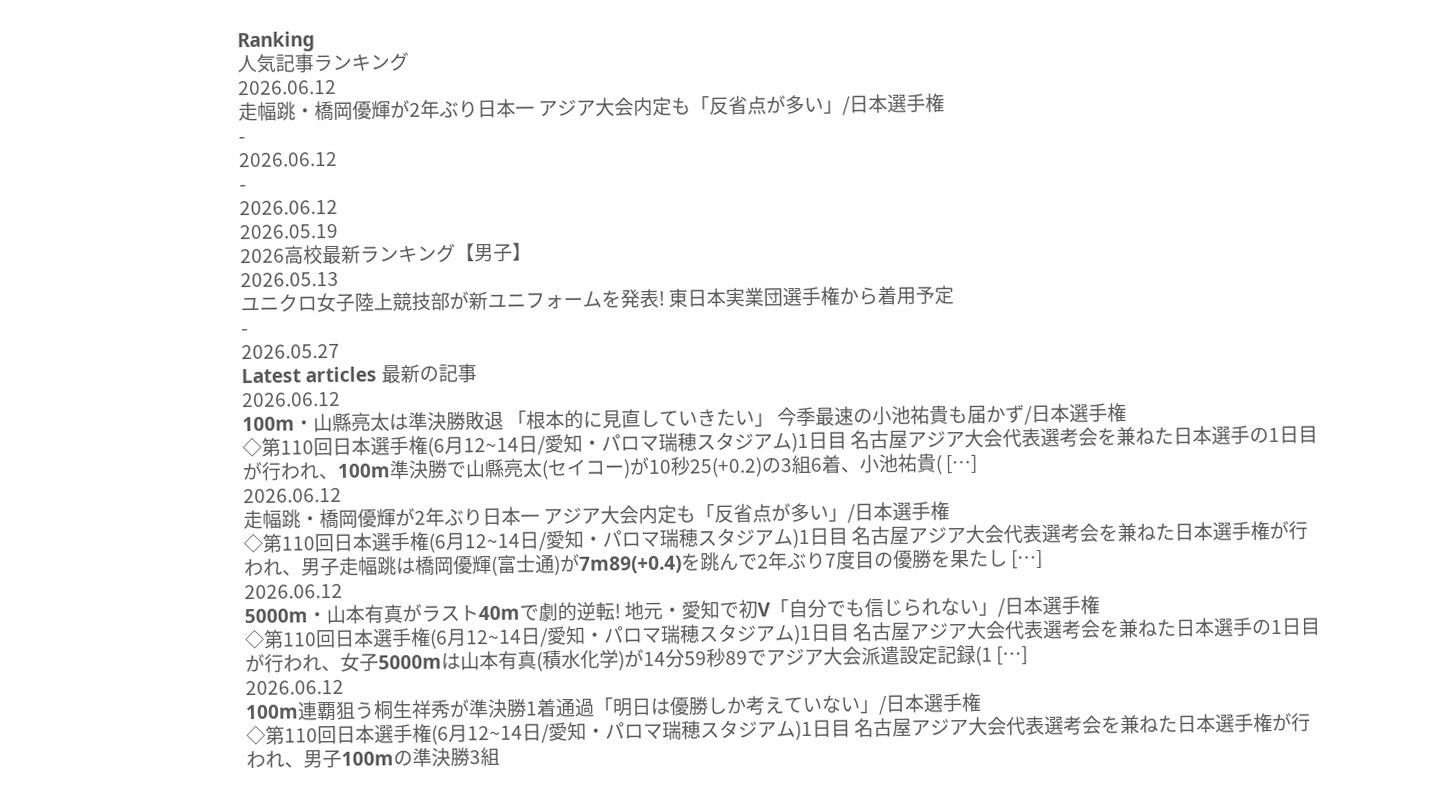Ranking
人気記事ランキング
2026.06.12
走幅跳・橋岡優輝が2年ぶり日本一 アジア大会内定も「反省点が多い」/日本選手権
-
2026.06.12
-
2026.06.12
2026.05.19
2026高校最新ランキング【男子】
2026.05.13
ユニクロ女子陸上競技部が新ユニフォームを発表! 東日本実業団選手権から着用予定
-
2026.05.27
Latest articles 最新の記事
2026.06.12
100m・山縣亮太は準決勝敗退 「根本的に見直していきたい」 今季最速の小池祐貴も届かず/日本選手権
◇第110回日本選手権(6月12~14日/愛知・パロマ瑞穂スタジアム)1日目 名古屋アジア大会代表選考会を兼ねた日本選手の1日目が行われ、100m準決勝で山縣亮太(セイコー)が10秒25(+0.2)の3組6着、小池祐貴( […]
2026.06.12
走幅跳・橋岡優輝が2年ぶり日本一 アジア大会内定も「反省点が多い」/日本選手権
◇第110回日本選手権(6月12~14日/愛知・パロマ瑞穂スタジアム)1日目 名古屋アジア大会代表選考会を兼ねた日本選手権が行われ、男子走幅跳は橋岡優輝(富士通)が7m89(+0.4)を跳んで2年ぶり7度目の優勝を果たし […]
2026.06.12
5000m・山本有真がラスト40mで劇的逆転! 地元・愛知で初V「自分でも信じられない」/日本選手権
◇第110回日本選手権(6月12~14日/愛知・パロマ瑞穂スタジアム)1日目 名古屋アジア大会代表選考会を兼ねた日本選手の1日目が行われ、女子5000mは山本有真(積水化学)が14分59秒89でアジア大会派遣設定記録(1 […]
2026.06.12
100m連覇狙う桐生祥秀が準決勝1着通過「明日は優勝しか考えていない」/日本選手権
◇第110回日本選手権(6月12~14日/愛知・パロマ瑞穂スタジアム)1日目 名古屋アジア大会代表選考会を兼ねた日本選手権が行われ、男子100mの準決勝3組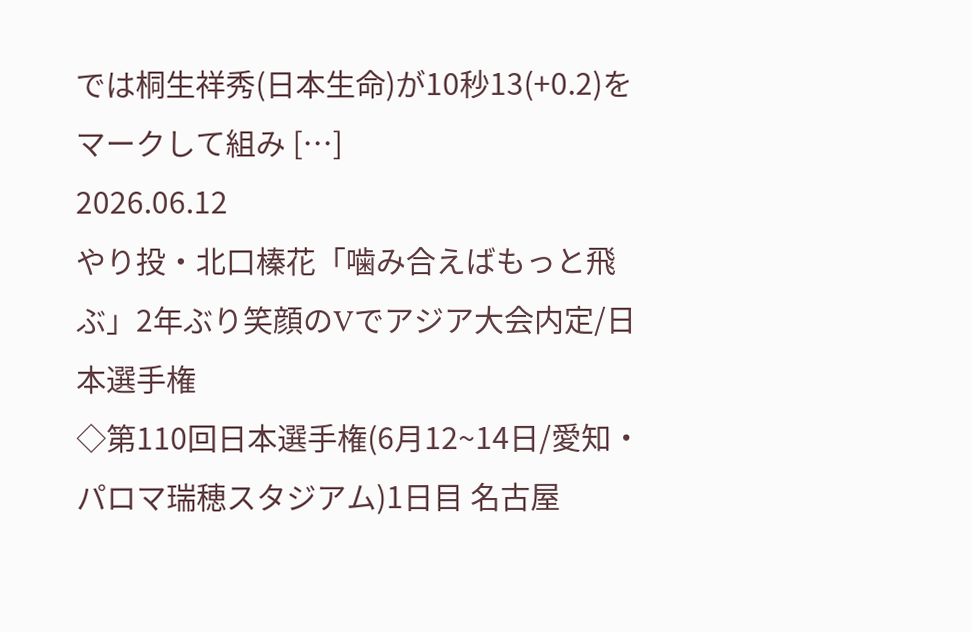では桐生祥秀(日本生命)が10秒13(+0.2)をマークして組み […]
2026.06.12
やり投・北口榛花「噛み合えばもっと飛ぶ」2年ぶり笑顔のVでアジア大会内定/日本選手権
◇第110回日本選手権(6月12~14日/愛知・パロマ瑞穂スタジアム)1日目 名古屋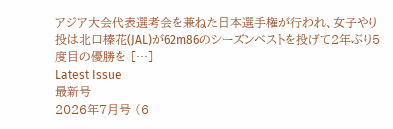アジア大会代表選考会を兼ねた日本選手権が行われ、女子やり投は北口榛花(JAL)が62m86のシーズンベストを投げて2年ぶり5度目の優勝を […]
Latest Issue
最新号
2026年7月号 (6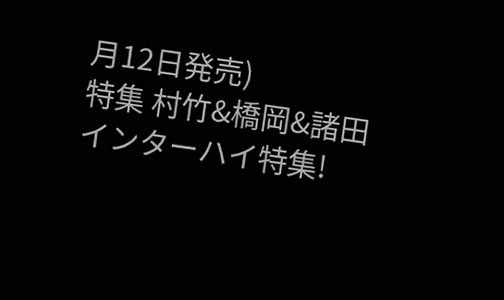月12日発売)
特集 村竹&橋岡&諸田
インターハイ特集!